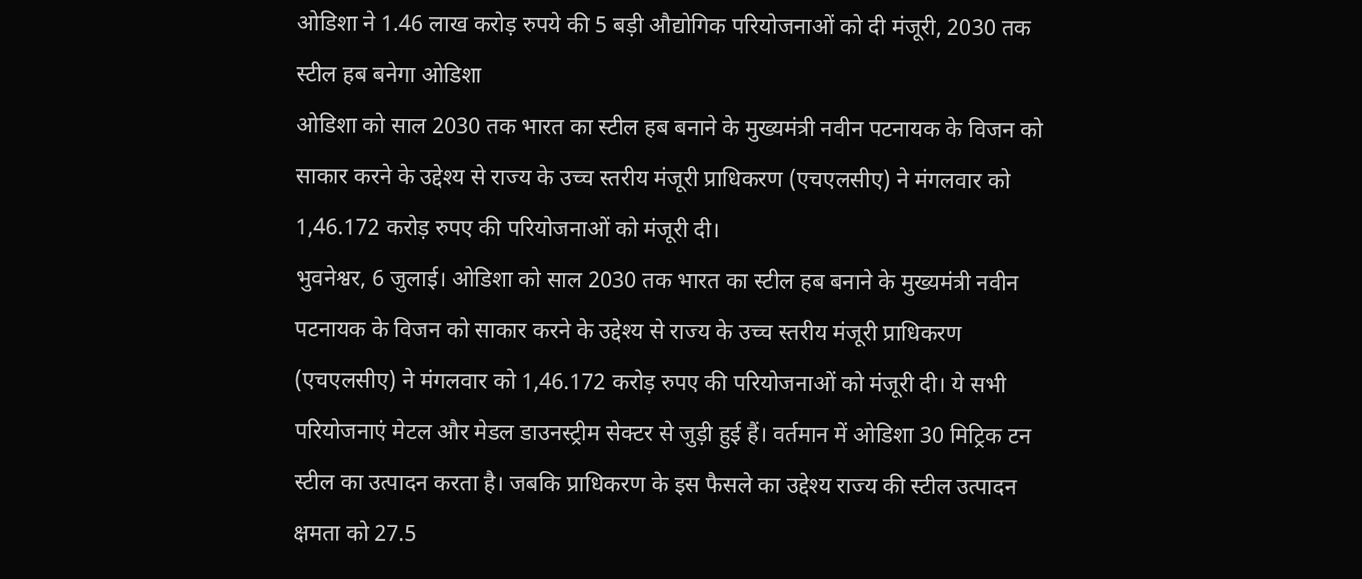ओडिशा ने 1.46 लाख करोड़ रुपये की 5 बड़ी औद्योगिक परियोजनाओं को दी मंजूरी, 2030 तक स्टील हब बनेगा ओडिशा
ओडिशा को साल 2030 तक भारत का स्टील हब बनाने के मुख्यमंत्री नवीन पटनायक के विजन को साकार करने के उद्देश्य से राज्य के उच्च स्तरीय मंजूरी प्राधिकरण (एचएलसीए) ने मंगलवार को 1,46.172 करोड़ रुपए की परियोजनाओं को मंजूरी दी।
भुवनेश्वर, 6 जुलाई। ओडिशा को साल 2030 तक भारत का स्टील हब बनाने के मुख्यमंत्री नवीन पटनायक के विजन को साकार करने के उद्देश्य से राज्य के उच्च स्तरीय मंजूरी प्राधिकरण (एचएलसीए) ने मंगलवार को 1,46.172 करोड़ रुपए की परियोजनाओं को मंजूरी दी। ये सभी परियोजनाएं मेटल और मेडल डाउनस्ट्रीम सेक्टर से जुड़ी हुई हैं। वर्तमान में ओडिशा 30 मिट्रिक टन स्टील का उत्पादन करता है। जबकि प्राधिकरण के इस फैसले का उद्देश्य राज्य की स्टील उत्पादन क्षमता को 27.5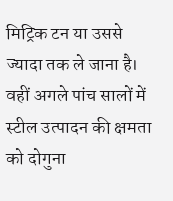मिट्रिक टन या उससे ज्यादा तक ले जाना है। वहीं अगले पांच सालों में स्टील उत्पादन की क्षमता को दोगुना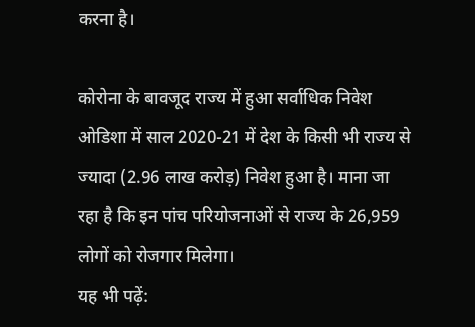करना है।

कोरोना के बावजूद राज्य में हुआ सर्वाधिक निवेश
ओडिशा में साल 2020-21 में देश के किसी भी राज्य से ज्यादा (2.96 लाख करोड़) निवेश हुआ है। माना जा रहा है कि इन पांच परियोजनाओं से राज्य के 26,959 लोगों को रोजगार मिलेगा।
यह भी पढ़ें: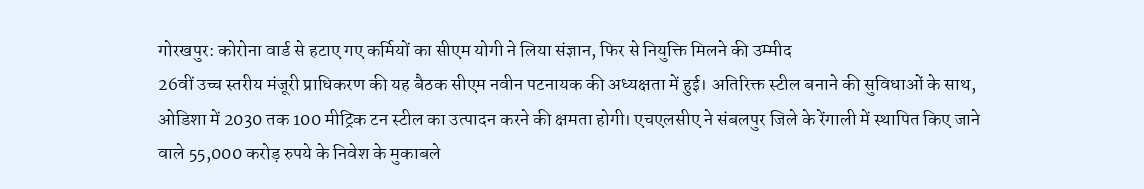गोरखपुर: कोरोना वार्ड से हटाए गए कर्मियों का सीएम योगी ने लिया संज्ञान, फिर से नियुक्ति मिलने की उम्मीद
26वीं उच्च स्तरीय मंजूरी प्राधिकरण की यह बैठक सीएम नवीन पटनायक की अध्यक्षता में हुई। अतिरिक्त स्टील बनाने की सुविधाओं के साथ, ओडिशा में 2030 तक 100 मीट्रिक टन स्टील का उत्पादन करने की क्षमता होगी। एचएलसीए ने संबलपुर जिले के रेंगाली में स्थापित किए जाने वाले 55,000 करोड़ रुपये के निवेश के मुकाबले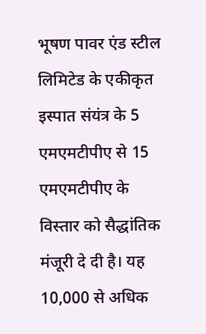भूषण पावर एंड स्टील लिमिटेड के एकीकृत इस्पात संयंत्र के 5 एमएमटीपीए से 15 एमएमटीपीए के विस्तार को सैद्धांतिक मंजूरी दे दी है। यह 10,000 से अधिक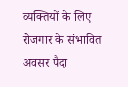व्यक्तियों के लिए रोजगार के संभावित अवसर पैदा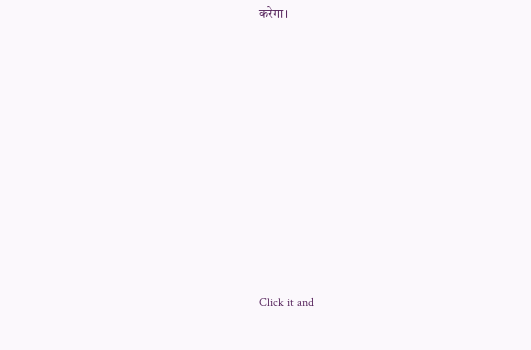करेगा।












Click it and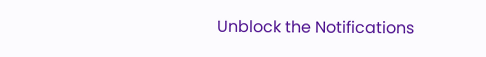Unblock the Notifications